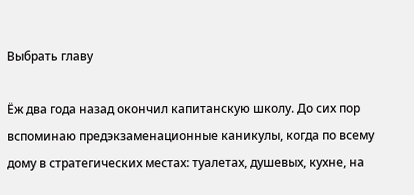Выбрать главу

Ёж два года назад окончил капитанскую школу. До сих пор вспоминаю предэкзаменационные каникулы, когда по всему дому в стратегических местах: туалетах, душевых, кухне, на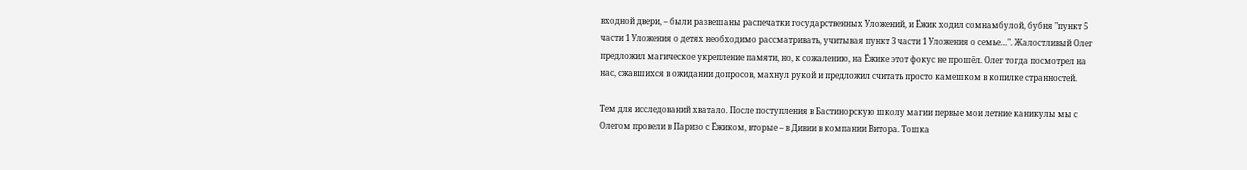входной двери, – были развешаны распечатки государственных Уложений, и Ёжик ходил сомнамбулой, бубня "пункт 5 части 1 Уложения о детях необходимо рассматривать, учитывая пункт 3 части 1 Уложения о семье…". Жалостливый Олег предложил магическое укрепление памяти, но, к сожалению, на Ёжике этот фокус не прошёл. Олег тогда посмотрел на нас, сжавшихся в ожидании допросов, махнул рукой и предложил считать просто камешком в копилке странностей.

Тем для исследований хватало. После поступления в Бастинорскую школу магии первые мои летние каникулы мы с Олегом провели в Паризо с Ёжиком, вторые – в Дивии в компании Витора. Тошка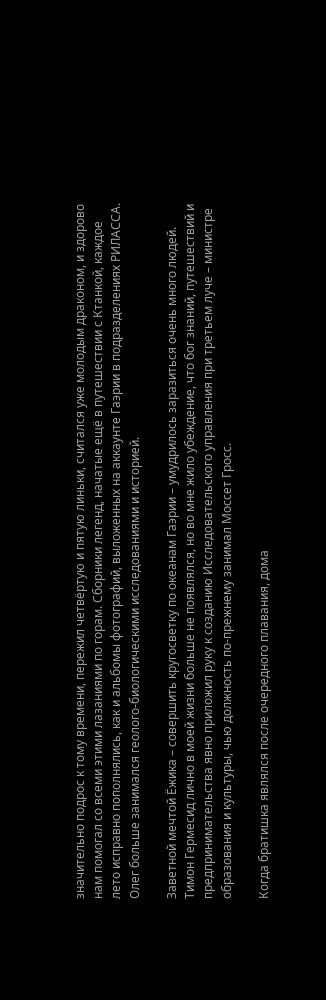значительно подрос к тому времени, пережил четвёртую и пятую линьки, считался уже молодым драконом, и здорово нам помогал со всеми этими лазаниями по горам. Сборники легенд, начатые ещё в путешествии с Ктанкой, каждое лето исправно пополнялись, как и альбомы фотографий, выложенных на аккаунте Гаэрии в подразделениях РИЛАССА. Олег больше занимался геолого-биологическими исследованиями и историей.

Заветной мечтой Ёжика – совершить кругосветку по океанам Гаэрии – умудрилось заразиться очень много людей. Тимон Гермесид лично в моей жизни больше не появлялся, но во мне жило убеждение, что бог знаний, путешествий и предпринимательства явно приложил руку к созданию Исследовательского управления при третьем луче – министре образования и культуры, чью должность по-прежнему занимал Моссет Гросс.

Когда братишка являлся после очередного плавания, дома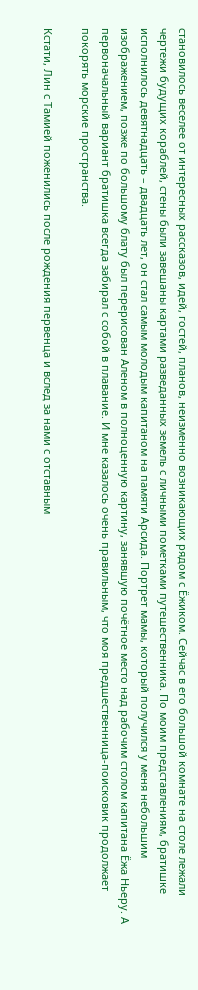становилось веселее от интересных рассказов, идей, гостей, планов, неизменно возникающих рядом с Ёжиком. Сейчас в его большой комнате на столе лежали чертежи будущих кораблей, стены были завешаны картами разведанных земель с личными пометками путешественника. По моим представлениям, братишке исполнилось девятнадцать – двадцать лет, он стал самым молодым капитаном на памяти Арсида. Портрет мамы, который получился у меня небольшим изображением, позже по большому блату был перерисован Аленом в полноценную картину, занявшую почётное место над рабочим столом капитана Ёжа Ньеру. А первоначальный вариант братишка всегда забирал с собой в плавание. И мне казалось очень правильным, что моя предшественница-поисковик продолжает покорять морские пространства.

Кстати, Лин с Тамией поженились после рождения первенца и вслед за нами с отставным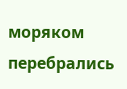моряком перебрались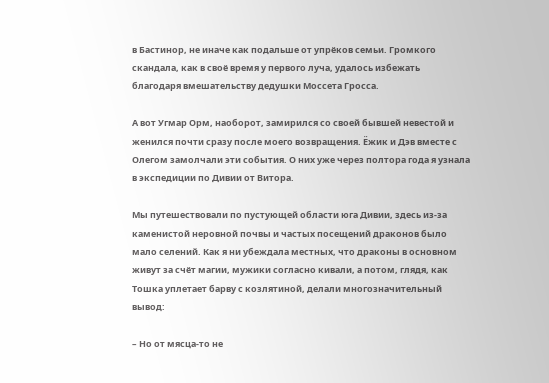в Бастинор, не иначе как подальше от упрёков семьи. Громкого скандала, как в своё время у первого луча, удалось избежать благодаря вмешательству дедушки Моссета Гросса.

А вот Угмар Орм, наоборот, замирился со своей бывшей невестой и женился почти сразу после моего возвращения. Ёжик и Дэв вместе с Олегом замолчали эти события. О них уже через полтора года я узнала в экспедиции по Дивии от Витора.

Мы путешествовали по пустующей области юга Дивии, здесь из-за каменистой неровной почвы и частых посещений драконов было мало селений. Как я ни убеждала местных, что драконы в основном живут за счёт магии, мужики согласно кивали, а потом, глядя, как Тошка уплетает барву с козлятиной, делали многозначительный вывод:

– Но от мясца-то не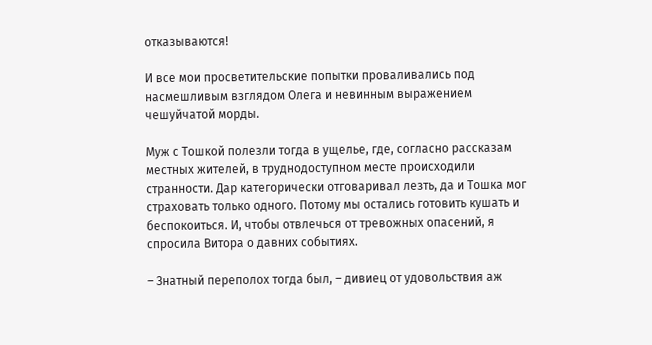отказываются!

И все мои просветительские попытки проваливались под насмешливым взглядом Олега и невинным выражением чешуйчатой морды.

Муж с Тошкой полезли тогда в ущелье, где, согласно рассказам местных жителей, в труднодоступном месте происходили странности. Дар категорически отговаривал лезть, да и Тошка мог страховать только одного. Потому мы остались готовить кушать и беспокоиться. И, чтобы отвлечься от тревожных опасений, я спросила Витора о давних событиях.

– Знатный переполох тогда был, – дивиец от удовольствия аж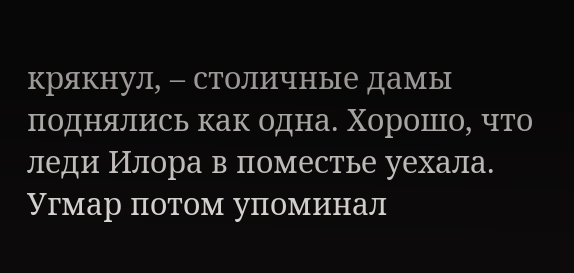крякнул, – столичные дамы поднялись как одна. Хорошо, что леди Илора в поместье уехала. Угмар потом упоминал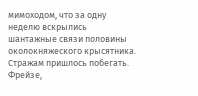мимоходом, что за одну неделю вскрылись шантажные связи половины околокняжеского крысятника. Стражам пришлось побегать. Фрейзе,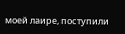моей лаире, поступили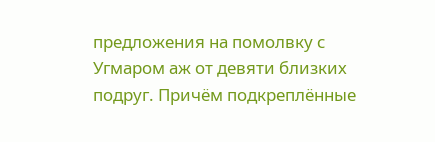предложения на помолвку с Угмаром аж от девяти близких подруг. Причём подкреплённые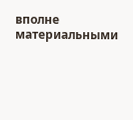вполне материальными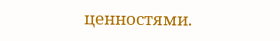ценностями.